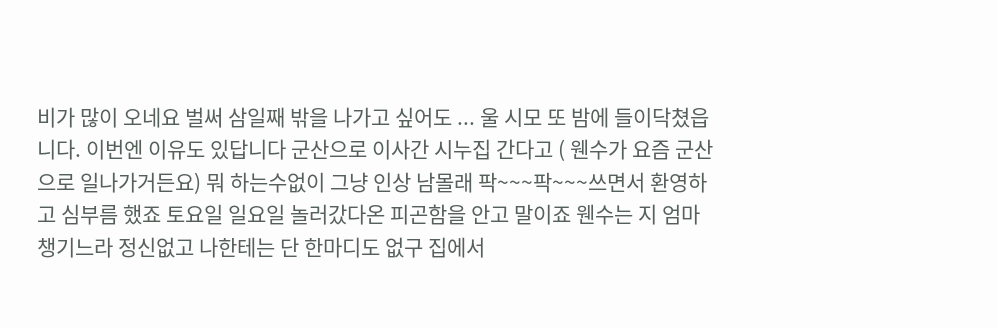비가 많이 오네요 벌써 삼일째 밖을 나가고 싶어도 ... 울 시모 또 밤에 들이닥쳤읍니다. 이번엔 이유도 있답니다 군산으로 이사간 시누집 간다고 ( 웬수가 요즘 군산으로 일나가거든요) 뭐 하는수없이 그냥 인상 남몰래 팍~~~팍~~~쓰면서 환영하고 심부름 했죠 토요일 일요일 놀러갔다온 피곤함을 안고 말이죠 웬수는 지 엄마 챙기느라 정신없고 나한테는 단 한마디도 없구 집에서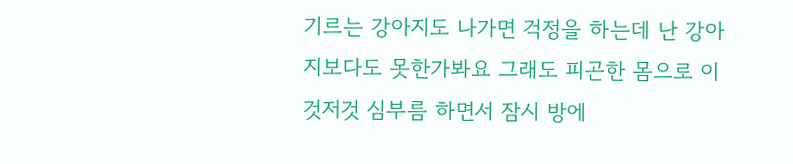기르는 강아지도 나가면 걱정을 하는데 난 강아지보다도 못한가봐요 그래도 피곤한 몸으로 이것저것 심부름 하면서 잠시 방에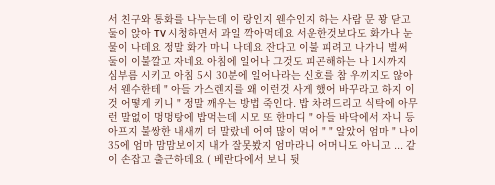서 친구와 통화를 나누는데 이 랑인지 웬수인지 하는 사람 문 꽝 닫고 둘이 앉아 TV 시청하면서 과일 깍아먹데요 서운한것보다도 화가나 눈물이 나데요 정말 화가 마니 나데요 잔다고 이불 피려고 나가니 벌써 둘이 이불깔고 자네요 아침에 일어나 그것도 피곤해하는 나 1시까지 심부름 시키고 아침 5시 30분에 일어나라는 신호를 참 우끼지도 않아서 웬수한테 " 아들 가스렌지를 왜 이런것 사게 했어 바꾸라고 하지 이것 어떻게 키니 " 정말 깨우는 방법 죽인다. 밥 차려드리고 식탁에 아무런 말없이 멍멍탕에 밥먹는데 시모 또 한마디 " 아들 바닥에서 자니 등아프지 불쌍한 내새끼 더 말랐네 어여 많이 먹어 " " 알았어 엄마 " 나이35에 엄마 맘맘보이지 내가 잘못봤지 엄마라니 어머니도 아니고 ... 같이 손잡고 출근하데요 ( 베란다에서 보니 뒷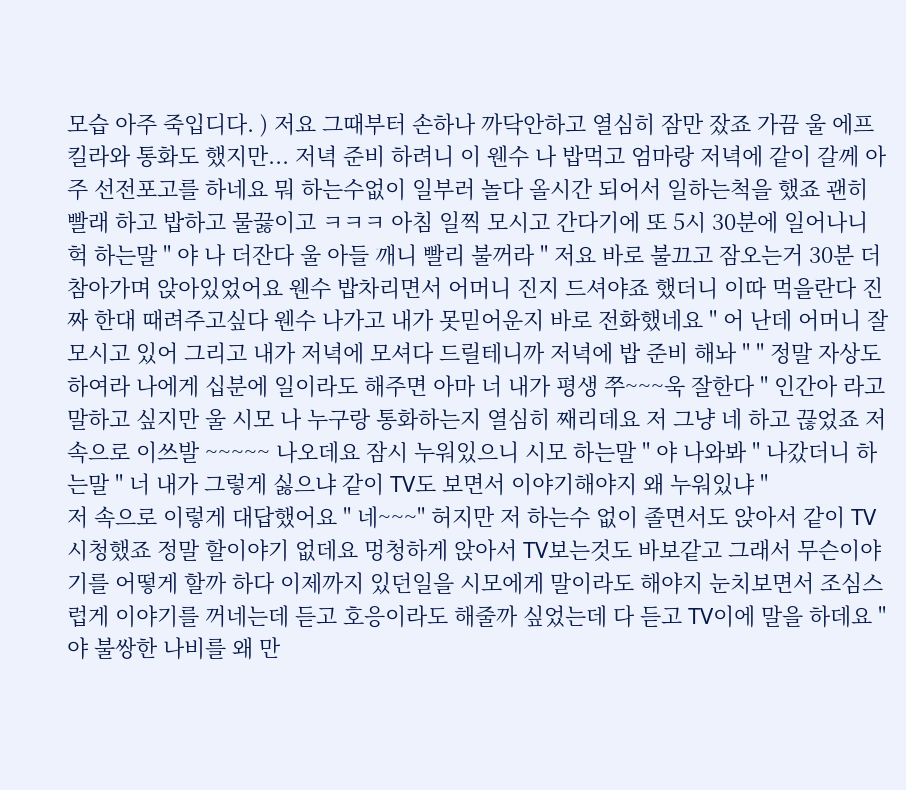모습 아주 죽입디다. ) 저요 그때부터 손하나 까닥안하고 열심히 잠만 잤죠 가끔 울 에프킬라와 통화도 했지만... 저녁 준비 하려니 이 웬수 나 밥먹고 엄마랑 저녁에 같이 갈께 아주 선전포고를 하네요 뭐 하는수없이 일부러 놀다 올시간 되어서 일하는척을 했죠 괜히 빨래 하고 밥하고 물끓이고 ㅋㅋㅋ 아침 일찍 모시고 간다기에 또 5시 30분에 일어나니 헉 하는말 " 야 나 더잔다 울 아들 깨니 빨리 불꺼라 " 저요 바로 불끄고 잠오는거 30분 더 참아가며 앉아있었어요 웬수 밥차리면서 어머니 진지 드셔야죠 했더니 이따 먹을란다 진짜 한대 때려주고싶다 웬수 나가고 내가 못믿어운지 바로 전화했네요 " 어 난데 어머니 잘모시고 있어 그리고 내가 저녁에 모셔다 드릴테니까 저녁에 밥 준비 해놔 " " 정말 자상도 하여라 나에게 십분에 일이라도 해주면 아마 너 내가 평생 쭈~~~욱 잘한다 " 인간아 라고 말하고 싶지만 울 시모 나 누구랑 통화하는지 열심히 째리데요 저 그냥 네 하고 끊었죠 저 속으로 이쓰발 ~~~~~ 나오데요 잠시 누워있으니 시모 하는말 " 야 나와봐 " 나갔더니 하는말 " 너 내가 그렇게 싫으냐 같이 TV도 보면서 이야기해야지 왜 누워있냐 "
저 속으로 이렇게 대답했어요 " 네~~~" 허지만 저 하는수 없이 졸면서도 앉아서 같이 TV시청했죠 정말 할이야기 없데요 멍청하게 앉아서 TV보는것도 바보같고 그래서 무슨이야기를 어떻게 할까 하다 이제까지 있던일을 시모에게 말이라도 해야지 눈치보면서 조심스럽게 이야기를 꺼네는데 듣고 호응이라도 해줄까 싶었는데 다 듣고 TV이에 말을 하데요 "야 불쌍한 나비를 왜 만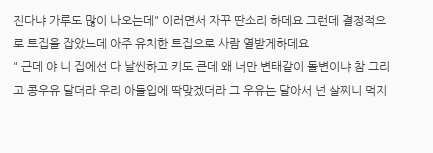진다냐 가루도 많이 나오는데" 이러면서 자꾸 딴소리 하데요 그런데 결정적으로 트집을 잡았느데 아주 유치한 트집으로 사람 열받게하데요
" 근데 야 니 집에선 다 날씬하고 키도 큰데 왜 너만 변태같이 돌변이냐 참 그리고 콩우유 달더라 우리 아들입에 딱맞겠더라 그 우유는 달아서 넌 살찌니 먹지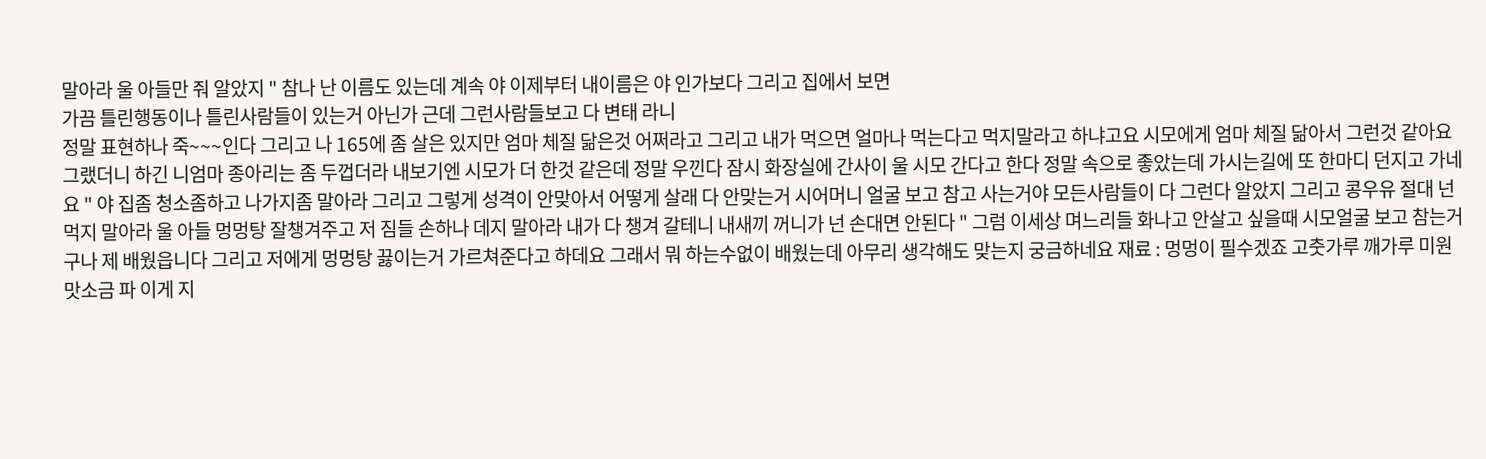말아라 울 아들만 줘 알았지 " 참나 난 이름도 있는데 계속 야 이제부터 내이름은 야 인가보다 그리고 집에서 보면
가끔 틀린행동이나 틀린사람들이 있는거 아닌가 근데 그런사람들보고 다 변태 라니
정말 표현하나 죽~~~인다 그리고 나 165에 좀 살은 있지만 엄마 체질 닮은것 어쩌라고 그리고 내가 먹으면 얼마나 먹는다고 먹지말라고 하냐고요 시모에게 엄마 체질 닮아서 그런것 같아요 그랬더니 하긴 니엄마 종아리는 좀 두껍더라 내보기엔 시모가 더 한것 같은데 정말 우낀다 잠시 화장실에 간사이 울 시모 간다고 한다 정말 속으로 좋았는데 가시는길에 또 한마디 던지고 가네요 " 야 집좀 청소좀하고 나가지좀 말아라 그리고 그렇게 성격이 안맞아서 어떻게 살래 다 안맞는거 시어머니 얼굴 보고 참고 사는거야 모든사람들이 다 그런다 알았지 그리고 콩우유 절대 넌 먹지 말아라 울 아들 멍멍탕 잘챙겨주고 저 짐들 손하나 데지 말아라 내가 다 챙겨 갈테니 내새끼 꺼니가 넌 손대면 안된다 " 그럼 이세상 며느리들 화나고 안살고 싶을때 시모얼굴 보고 참는거구나 제 배웠읍니다 그리고 저에게 멍멍탕 끓이는거 가르쳐준다고 하데요 그래서 뭐 하는수없이 배웠는데 아무리 생각해도 맞는지 궁금하네요 재료 : 멍멍이 필수겠죠 고춧가루 깨가루 미원 맛소금 파 이게 지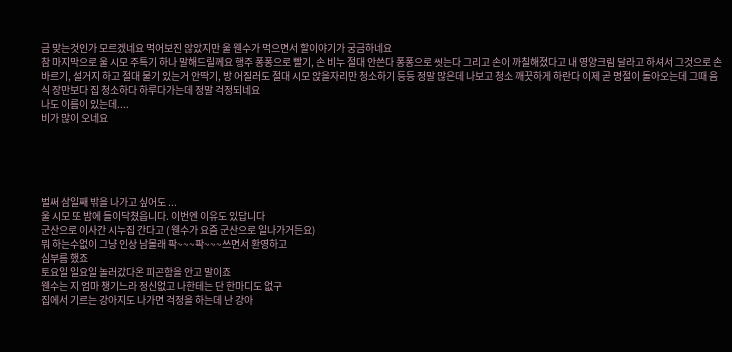금 맞는것인가 모르겠네요 먹어보진 않았지만 울 웬수가 먹으면서 할이야기가 궁금하네요
참 마지막으로 울 시모 주특기 하나 말해드릴께요 행주 퐁퐁으로 빨기, 손 비누 절대 안쓴다 퐁퐁으로 씻는다 그리고 손이 까칠해졌다고 내 영양크림 달라고 하셔서 그것으로 손 바르기, 설거지 하고 절대 물기 있는거 안딱기, 방 어질러도 절대 시모 앉을자리만 청소하기 등등 정말 많은데 나보고 청소 깨끗하게 하란다 이제 곧 명절이 돌아오는데 그때 음식 장만보다 집 청소하다 하루다가는데 정말 걱정되네요
나도 이름이 있는데....
비가 많이 오네요





벌써 삼일째 밖을 나가고 싶어도 ...
울 시모 또 밤에 들이닥쳤읍니다. 이번엔 이유도 있답니다
군산으로 이사간 시누집 간다고 ( 웬수가 요즘 군산으로 일나가거든요)
뭐 하는수없이 그냥 인상 남몰래 팍~~~팍~~~쓰면서 환영하고
심부름 했죠
토요일 일요일 놀러갔다온 피곤함을 안고 말이죠
웬수는 지 엄마 챙기느라 정신없고 나한테는 단 한마디도 없구
집에서 기르는 강아지도 나가면 걱정을 하는데 난 강아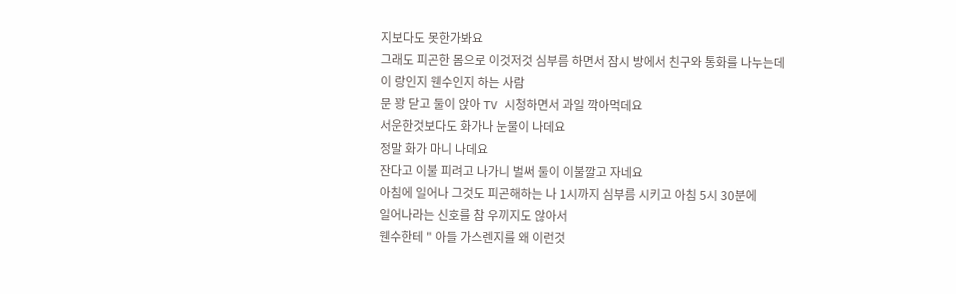지보다도 못한가봐요
그래도 피곤한 몸으로 이것저것 심부름 하면서 잠시 방에서 친구와 통화를 나누는데
이 랑인지 웬수인지 하는 사람
문 꽝 닫고 둘이 앉아 TV 시청하면서 과일 깍아먹데요
서운한것보다도 화가나 눈물이 나데요
정말 화가 마니 나데요
잔다고 이불 피려고 나가니 벌써 둘이 이불깔고 자네요
아침에 일어나 그것도 피곤해하는 나 1시까지 심부름 시키고 아침 5시 30분에
일어나라는 신호를 참 우끼지도 않아서
웬수한테 " 아들 가스렌지를 왜 이런것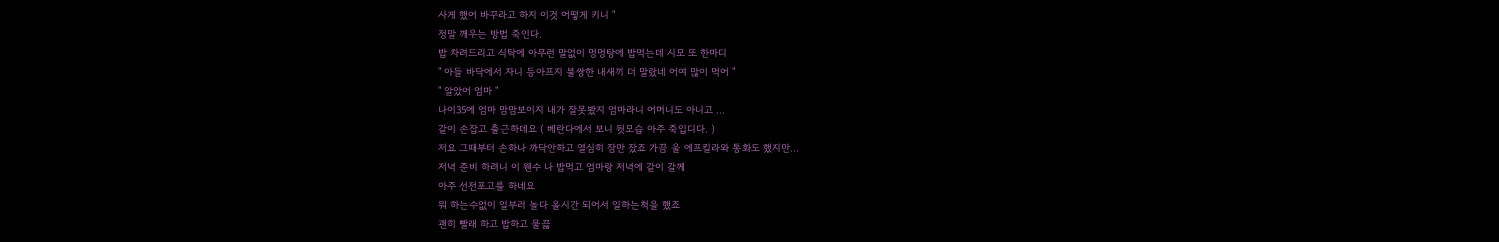사게 했어 바꾸라고 하지 이것 어떻게 키니 "
정말 깨우는 방법 죽인다.
밥 차려드리고 식탁에 아무런 말없이 멍멍탕에 밥먹는데 시모 또 한마디
" 아들 바닥에서 자니 등아프지 불쌍한 내새끼 더 말랐네 어여 많이 먹어 "
" 알았어 엄마 "
나이35에 엄마 맘맘보이지 내가 잘못봤지 엄마라니 어머니도 아니고 ...
같이 손잡고 출근하데요 ( 베란다에서 보니 뒷모습 아주 죽입디다. )
저요 그때부터 손하나 까닥안하고 열심히 잠만 잤죠 가끔 울 에프킬라와 통화도 했지만...
저녁 준비 하려니 이 웬수 나 밥먹고 엄마랑 저녁에 같이 갈께
아주 선전포고를 하네요
뭐 하는수없이 일부러 놀다 올시간 되어서 일하는척을 했죠
괜히 빨래 하고 밥하고 물끓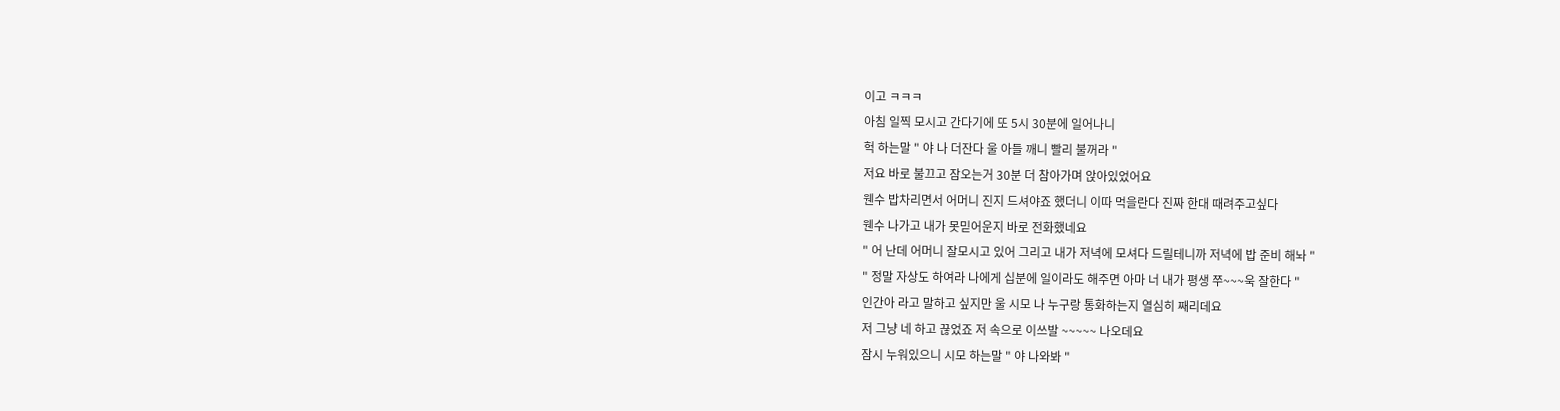이고 ㅋㅋㅋ
아침 일찍 모시고 간다기에 또 5시 30분에 일어나니
헉 하는말 " 야 나 더잔다 울 아들 깨니 빨리 불꺼라 "
저요 바로 불끄고 잠오는거 30분 더 참아가며 앉아있었어요
웬수 밥차리면서 어머니 진지 드셔야죠 했더니 이따 먹을란다 진짜 한대 때려주고싶다
웬수 나가고 내가 못믿어운지 바로 전화했네요
" 어 난데 어머니 잘모시고 있어 그리고 내가 저녁에 모셔다 드릴테니까 저녁에 밥 준비 해놔 "
" 정말 자상도 하여라 나에게 십분에 일이라도 해주면 아마 너 내가 평생 쭈~~~욱 잘한다 "
인간아 라고 말하고 싶지만 울 시모 나 누구랑 통화하는지 열심히 째리데요
저 그냥 네 하고 끊었죠 저 속으로 이쓰발 ~~~~~ 나오데요
잠시 누워있으니 시모 하는말 " 야 나와봐 "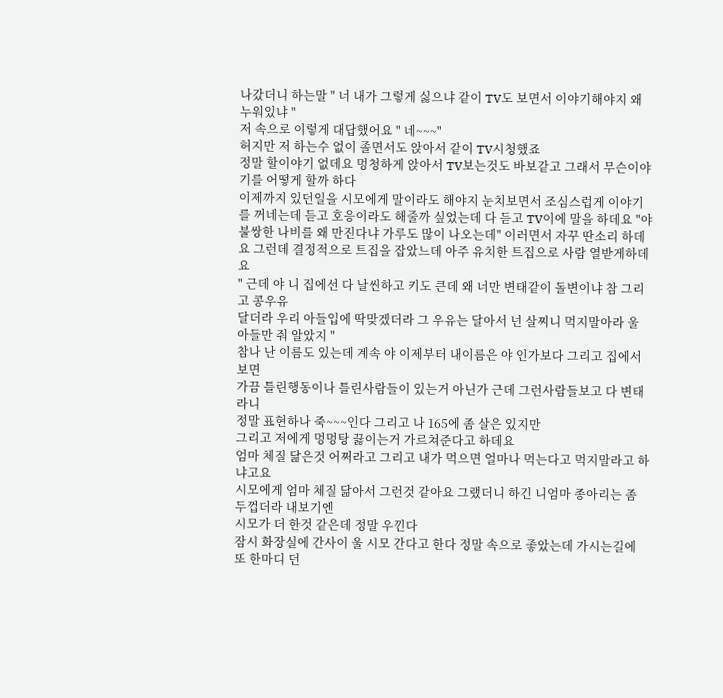나갔더니 하는말 " 너 내가 그렇게 싫으냐 같이 TV도 보면서 이야기해야지 왜 누워있냐 "
저 속으로 이렇게 대답했어요 " 네~~~"
허지만 저 하는수 없이 졸면서도 앉아서 같이 TV시청했죠
정말 할이야기 없데요 멍청하게 앉아서 TV보는것도 바보같고 그래서 무슨이야기를 어떻게 할까 하다
이제까지 있던일을 시모에게 말이라도 해야지 눈치보면서 조심스럽게 이야기를 꺼네는데 듣고 호응이라도 해줄까 싶었는데 다 듣고 TV이에 말을 하데요 "야 불쌍한 나비를 왜 만진다냐 가루도 많이 나오는데" 이러면서 자꾸 딴소리 하데요 그런데 결정적으로 트집을 잡았느데 아주 유치한 트집으로 사람 열받게하데요
" 근데 야 니 집에선 다 날씬하고 키도 큰데 왜 너만 변태같이 돌변이냐 참 그리고 콩우유
달더라 우리 아들입에 딱맞겠더라 그 우유는 달아서 넌 살찌니 먹지말아라 울 아들만 줘 알았지 "
참나 난 이름도 있는데 계속 야 이제부터 내이름은 야 인가보다 그리고 집에서 보면
가끔 틀린행동이나 틀린사람들이 있는거 아닌가 근데 그런사람들보고 다 변태 라니
정말 표현하나 죽~~~인다 그리고 나 165에 좀 살은 있지만
그리고 저에게 멍멍탕 끓이는거 가르쳐준다고 하데요
엄마 체질 닮은것 어쩌라고 그리고 내가 먹으면 얼마나 먹는다고 먹지말라고 하냐고요
시모에게 엄마 체질 닮아서 그런것 같아요 그랬더니 하긴 니엄마 종아리는 좀 두껍더라 내보기엔
시모가 더 한것 같은데 정말 우낀다
잠시 화장실에 간사이 울 시모 간다고 한다 정말 속으로 좋았는데 가시는길에
또 한마디 던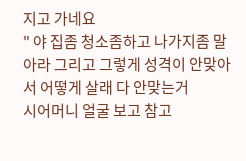지고 가네요
" 야 집좀 청소좀하고 나가지좀 말아라 그리고 그렇게 성격이 안맞아서 어떻게 살래 다 안맞는거
시어머니 얼굴 보고 참고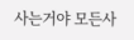사는거야 모든사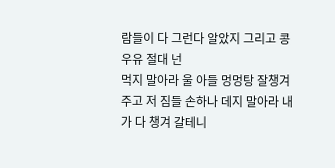람들이 다 그런다 알았지 그리고 콩우유 절대 넌
먹지 말아라 울 아들 멍멍탕 잘챙겨주고 저 짐들 손하나 데지 말아라 내가 다 챙겨 갈테니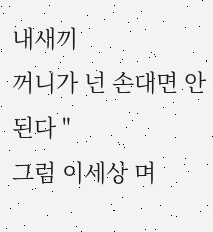내새끼
꺼니가 넌 손대면 안된다 "
그럼 이세상 며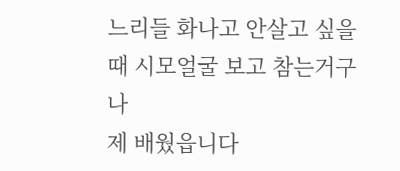느리들 화나고 안살고 싶을때 시모얼굴 보고 참는거구나
제 배웠읍니다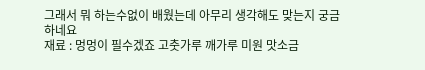그래서 뭐 하는수없이 배웠는데 아무리 생각해도 맞는지 궁금하네요
재료 : 멍멍이 필수겠죠 고춧가루 깨가루 미원 맛소금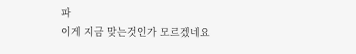파
이게 지금 맞는것인가 모르겠네요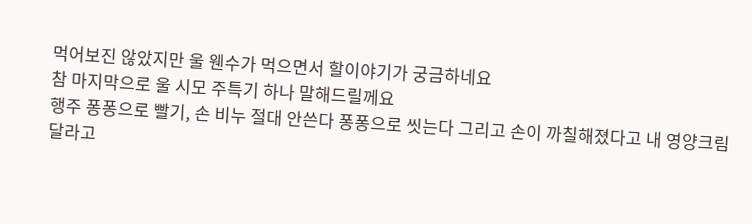먹어보진 않았지만 울 웬수가 먹으면서 할이야기가 궁금하네요
참 마지막으로 울 시모 주특기 하나 말해드릴께요
행주 퐁퐁으로 빨기, 손 비누 절대 안쓴다 퐁퐁으로 씻는다 그리고 손이 까칠해졌다고 내 영양크림
달라고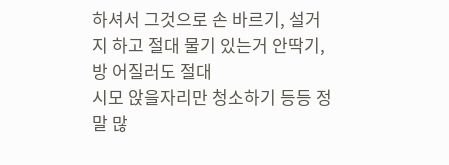하셔서 그것으로 손 바르기, 설거지 하고 절대 물기 있는거 안딱기, 방 어질러도 절대
시모 앉을자리만 청소하기 등등 정말 많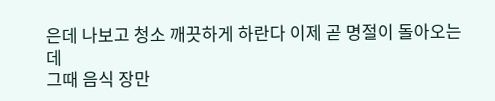은데 나보고 청소 깨끗하게 하란다 이제 곧 명절이 돌아오는데
그때 음식 장만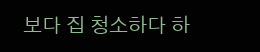보다 집 청소하다 하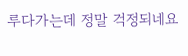루다가는데 정말 걱정되네요